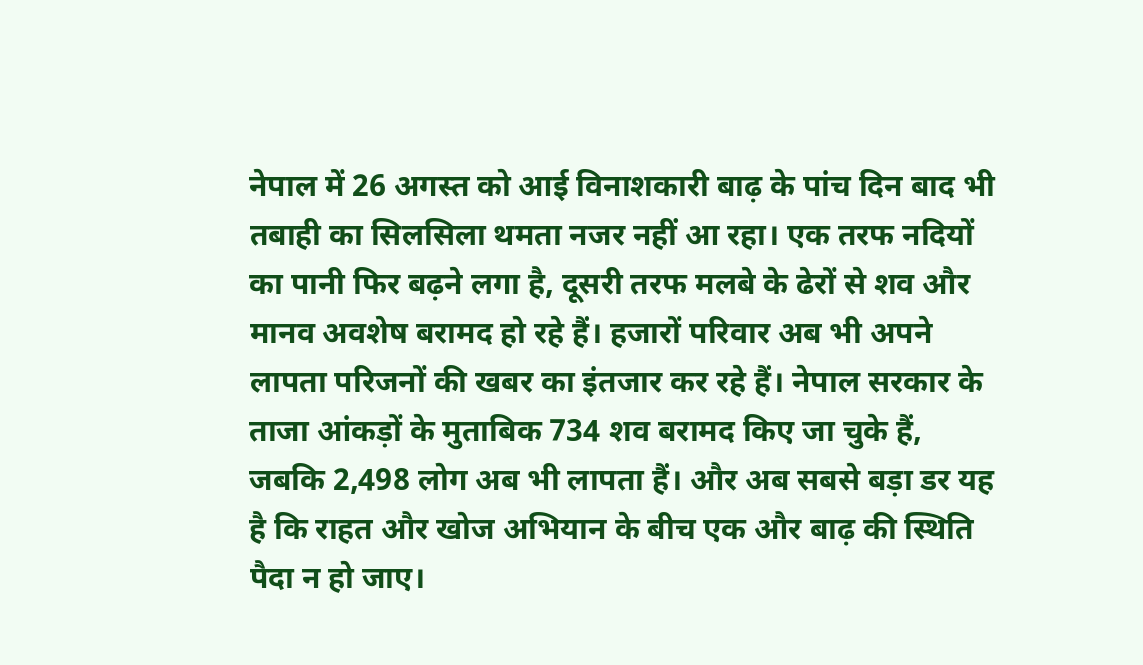नेपाल में 26 अगस्त को आई विनाशकारी बाढ़ के पांच दिन बाद भी तबाही का सिलसिला थमता नजर नहीं आ रहा। एक तरफ नदियों का पानी फिर बढ़ने लगा है, दूसरी तरफ मलबे के ढेरों से शव और मानव अवशेष बरामद हो रहे हैं। हजारों परिवार अब भी अपने लापता परिजनों की खबर का इंतजार कर रहे हैं। नेपाल सरकार के ताजा आंकड़ों के मुताबिक 734 शव बरामद किए जा चुके हैं, जबकि 2,498 लोग अब भी लापता हैं। और अब सबसे बड़ा डर यह है कि राहत और खोज अभियान के बीच एक और बाढ़ की स्थिति पैदा न हो जाए।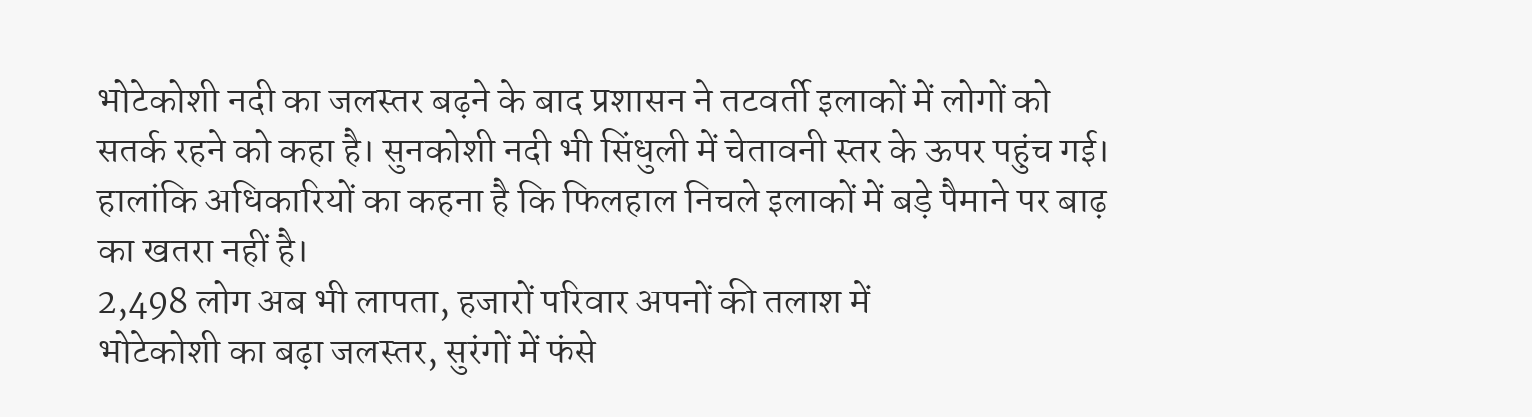भोटेकोशी नदी का जलस्तर बढ़ने के बाद प्रशासन ने तटवर्ती इलाकों में लोगों को सतर्क रहने को कहा है। सुनकोशी नदी भी सिंधुली में चेतावनी स्तर के ऊपर पहुंच गई। हालांकि अधिकारियों का कहना है कि फिलहाल निचले इलाकों में बड़े पैमाने पर बाढ़ का खतरा नहीं है।
2,498 लोग अब भी लापता, हजारों परिवार अपनों की तलाश में
भोटेकोशी का बढ़ा जलस्तर, सुरंगों में फंसे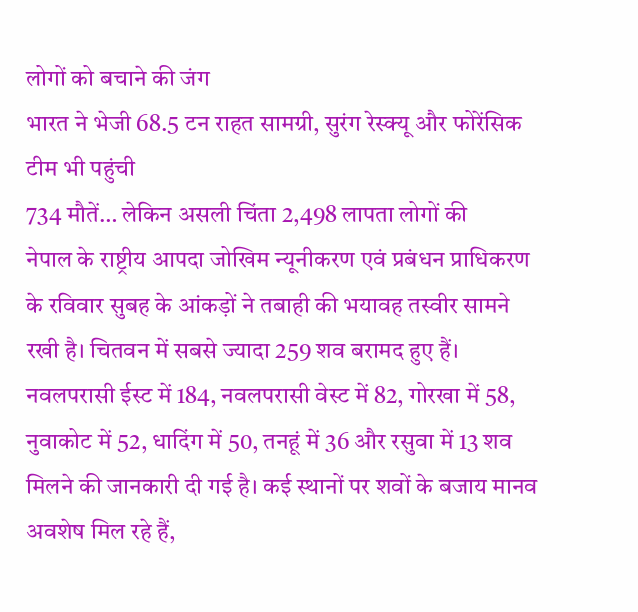लोगों को बचाने की जंग
भारत ने भेजी 68.5 टन राहत सामग्री, सुरंग रेस्क्यू और फोरेंसिक टीम भी पहुंची
734 मौतें… लेकिन असली चिंता 2,498 लापता लोगों की
नेपाल के राष्ट्रीय आपदा जोखिम न्यूनीकरण एवं प्रबंधन प्राधिकरण के रविवार सुबह के आंकड़ों ने तबाही की भयावह तस्वीर सामने रखी है। चितवन में सबसे ज्यादा 259 शव बरामद हुए हैं। नवलपरासी ईस्ट में 184, नवलपरासी वेस्ट में 82, गोरखा में 58, नुवाकोट में 52, धादिंग में 50, तनहूं में 36 और रसुवा में 13 शव मिलने की जानकारी दी गई है। कई स्थानों पर शवों के बजाय मानव अवशेष मिल रहे हैं,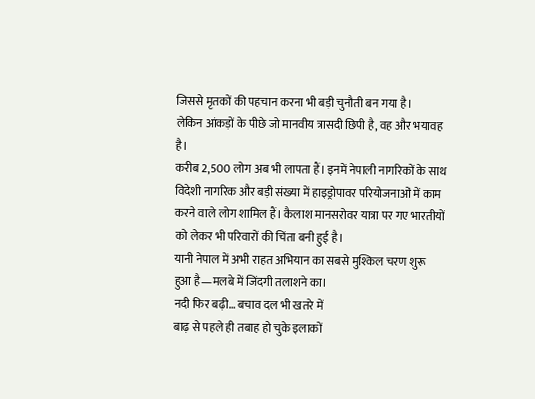जिससे मृतकों की पहचान करना भी बड़ी चुनौती बन गया है।
लेकिन आंकड़ों के पीछे जो मानवीय त्रासदी छिपी है, वह और भयावह है।
करीब 2,500 लोग अब भी लापता हैं। इनमें नेपाली नागरिकों के साथ विदेशी नागरिक और बड़ी संख्या में हाइड्रोपावर परियोजनाओं में काम करने वाले लोग शामिल हैं। कैलाश मानसरोवर यात्रा पर गए भारतीयों को लेकर भी परिवारों की चिंता बनी हुई है।
यानी नेपाल में अभी राहत अभियान का सबसे मुश्किल चरण शुरू हुआ है—मलबे में जिंदगी तलाशने का।
नदी फिर बढ़ी… बचाव दल भी खतरे में
बाढ़ से पहले ही तबाह हो चुके इलाकों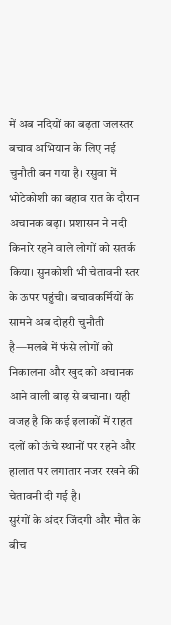में अब नदियों का बढ़ता जलस्तर बचाव अभियान के लिए नई चुनौती बन गया है। रसुवा में भोटेकोशी का बहाव रात के दौरान अचानक बढ़ा। प्रशासन ने नदी किनारे रहने वाले लोगों को सतर्क किया। सुनकोशी भी चेतावनी स्तर के ऊपर पहुंची। बचावकर्मियों के सामने अब दोहरी चुनौती है—मलबे में फंसे लोगों को निकालना और खुद को अचानक आने वाली बाढ़ से बचाना। यही वजह है कि कई इलाकों में राहत दलों को ऊंचे स्थानों पर रहने और हालात पर लगातार नजर रखने की चेतावनी दी गई है।
सुरंगों के अंदर जिंदगी और मौत के बीच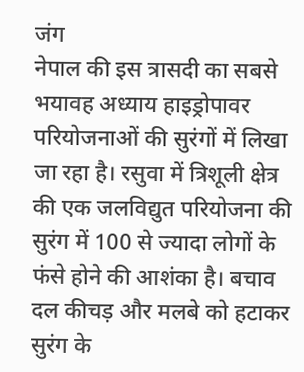जंग
नेपाल की इस त्रासदी का सबसे भयावह अध्याय हाइड्रोपावर परियोजनाओं की सुरंगों में लिखा जा रहा है। रसुवा में त्रिशूली क्षेत्र की एक जलविद्युत परियोजना की सुरंग में 100 से ज्यादा लोगों के फंसे होने की आशंका है। बचाव दल कीचड़ और मलबे को हटाकर सुरंग के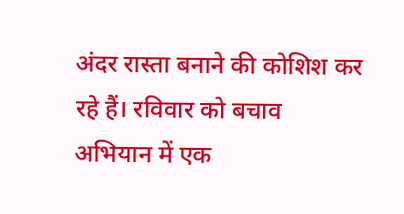अंदर रास्ता बनाने की कोशिश कर रहे हैं। रविवार को बचाव अभियान में एक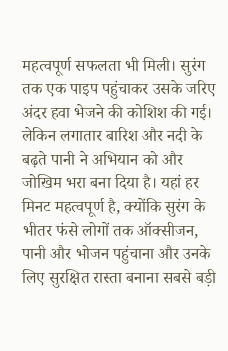महत्वपूर्ण सफलता भी मिली। सुरंग तक एक पाइप पहुंचाकर उसके जरिए अंदर हवा भेजने की कोशिश की गई। लेकिन लगातार बारिश और नदी के बढ़ते पानी ने अभियान को और जोखिम भरा बना दिया है। यहां हर मिनट महत्वपूर्ण है, क्योंकि सुरंग के भीतर फंसे लोगों तक ऑक्सीजन, पानी और भोजन पहुंचाना और उनके लिए सुरक्षित रास्ता बनाना सबसे बड़ी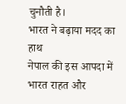चुनौती है।
भारत ने बढ़ाया मदद का हाथ
नेपाल की इस आपदा में भारत राहत और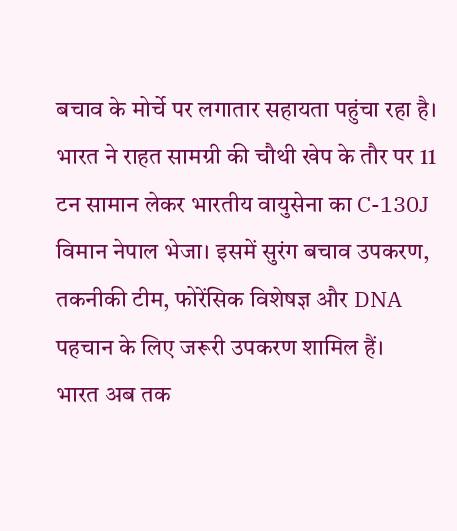बचाव के मोर्चे पर लगातार सहायता पहुंचा रहा है। भारत ने राहत सामग्री की चौथी खेप के तौर पर 11 टन सामान लेकर भारतीय वायुसेना का C-130J विमान नेपाल भेजा। इसमें सुरंग बचाव उपकरण, तकनीकी टीम, फोरेंसिक विशेषज्ञ और DNA पहचान के लिए जरूरी उपकरण शामिल हैं।
भारत अब तक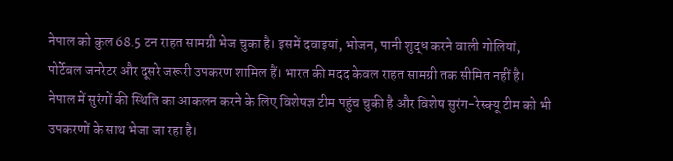नेपाल को कुल 68.5 टन राहत सामग्री भेज चुका है। इसमें दवाइयां, भोजन, पानी शुद्ध करने वाली गोलियां, पोर्टेबल जनरेटर और दूसरे जरूरी उपकरण शामिल हैं। भारत की मदद केवल राहत सामग्री तक सीमित नहीं है। नेपाल में सुरंगों की स्थिति का आकलन करने के लिए विशेषज्ञ टीम पहुंच चुकी है और विशेष सुरंग-रेस्क्यू टीम को भी उपकरणों के साथ भेजा जा रहा है।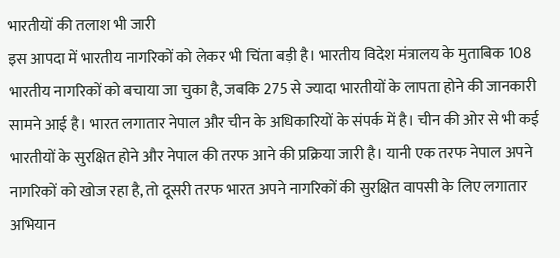भारतीयों की तलाश भी जारी
इस आपदा में भारतीय नागरिकों को लेकर भी चिंता बड़ी है। भारतीय विदेश मंत्रालय के मुताबिक 108 भारतीय नागरिकों को बचाया जा चुका है, जबकि 275 से ज्यादा भारतीयों के लापता होने की जानकारी सामने आई है। भारत लगातार नेपाल और चीन के अधिकारियों के संपर्क में है। चीन की ओर से भी कई भारतीयों के सुरक्षित होने और नेपाल की तरफ आने की प्रक्रिया जारी है। यानी एक तरफ नेपाल अपने नागरिकों को खोज रहा है, तो दूसरी तरफ भारत अपने नागरिकों की सुरक्षित वापसी के लिए लगातार अभियान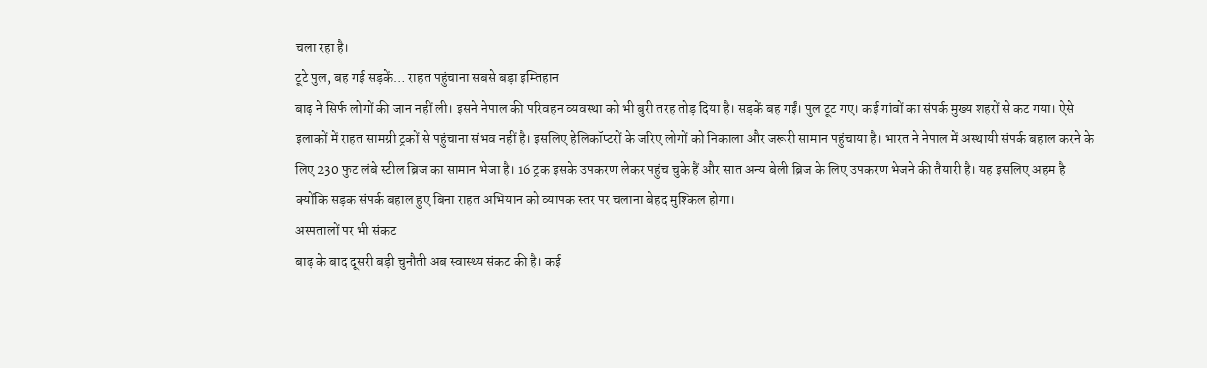चला रहा है।
टूटे पुल, बह गई सड़कें… राहत पहुंचाना सबसे बड़ा इम्तिहान
बाढ़ ने सिर्फ लोगों की जान नहीं ली। इसने नेपाल की परिवहन व्यवस्था को भी बुरी तरह तोड़ दिया है। सड़कें बह गईं। पुल टूट गए। कई गांवों का संपर्क मुख्य शहरों से कट गया। ऐसे इलाकों में राहत सामग्री ट्रकों से पहुंचाना संभव नहीं है। इसलिए हेलिकॉप्टरों के जरिए लोगों को निकाला और जरूरी सामान पहुंचाया है। भारत ने नेपाल में अस्थायी संपर्क बहाल करने के लिए 230 फुट लंबे स्टील ब्रिज का सामान भेजा है। 16 ट्रक इसके उपकरण लेकर पहुंच चुके हैं और सात अन्य बेली ब्रिज के लिए उपकरण भेजने की तैयारी है। यह इसलिए अहम है क्योंकि सड़क संपर्क बहाल हुए बिना राहत अभियान को व्यापक स्तर पर चलाना बेहद मुश्किल होगा।
अस्पतालों पर भी संकट
बाढ़ के बाद दूसरी बड़ी चुनौती अब स्वास्थ्य संकट की है। कई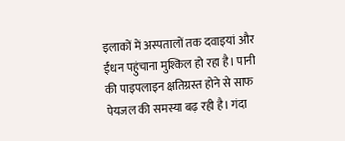इलाकों में अस्पतालों तक दवाइयां और ईंधन पहुंचाना मुश्किल हो रहा है। पानी की पाइपलाइन क्षतिग्रस्त होने से साफ पेयजल की समस्या बढ़ रही है। गंदा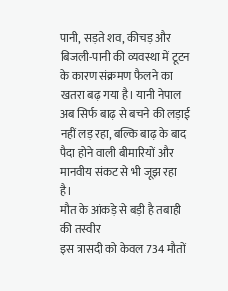पानी, सड़ते शव, कीचड़ और बिजली-पानी की व्यवस्था में टूटन के कारण संक्रमण फैलने का खतरा बढ़ गया है। यानी नेपाल अब सिर्फ बाढ़ से बचने की लड़ाई नहीं लड़ रहा, बल्कि बाढ़ के बाद पैदा होने वाली बीमारियों और मानवीय संकट से भी जूझ रहा है।
मौत के आंकड़े से बड़ी है तबाही की तस्वीर
इस त्रासदी को केवल 734 मौतों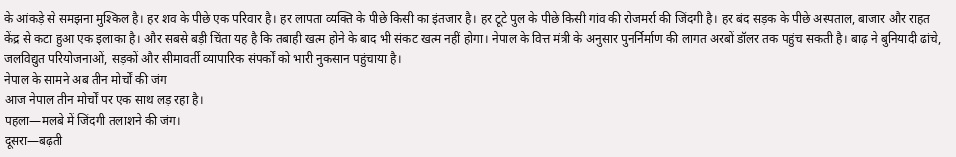के आंकड़े से समझना मुश्किल है। हर शव के पीछे एक परिवार है। हर लापता व्यक्ति के पीछे किसी का इंतजार है। हर टूटे पुल के पीछे किसी गांव की रोजमर्रा की जिंदगी है। हर बंद सड़क के पीछे अस्पताल, बाजार और राहत केंद्र से कटा हुआ एक इलाका है। और सबसे बड़ी चिंता यह है कि तबाही खत्म होने के बाद भी संकट खत्म नहीं होगा। नेपाल के वित्त मंत्री के अनुसार पुनर्निर्माण की लागत अरबों डॉलर तक पहुंच सकती है। बाढ़ ने बुनियादी ढांचे, जलविद्युत परियोजनाओं, सड़कों और सीमावर्ती व्यापारिक संपर्कों को भारी नुकसान पहुंचाया है।
नेपाल के सामने अब तीन मोर्चों की जंग
आज नेपाल तीन मोर्चों पर एक साथ लड़ रहा है।
पहला—मलबे में जिंदगी तलाशने की जंग।
दूसरा—बढ़ती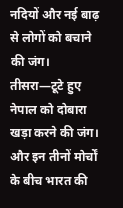नदियों और नई बाढ़ से लोगों को बचाने की जंग।
तीसरा—टूटे हुए नेपाल को दोबारा खड़ा करने की जंग।
और इन तीनों मोर्चों के बीच भारत की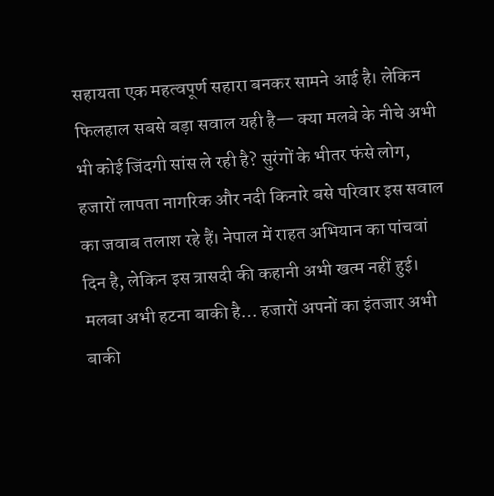सहायता एक महत्वपूर्ण सहारा बनकर सामने आई है। लेकिन फिलहाल सबसे बड़ा सवाल यही है— क्या मलबे के नीचे अभी भी कोई जिंदगी सांस ले रही है? सुरंगों के भीतर फंसे लोग, हजारों लापता नागरिक और नदी किनारे बसे परिवार इस सवाल का जवाब तलाश रहे हैं। नेपाल में राहत अभियान का पांचवां दिन है, लेकिन इस त्रासदी की कहानी अभी खत्म नहीं हुई। मलबा अभी हटना बाकी है… हजारों अपनों का इंतजार अभी बाकी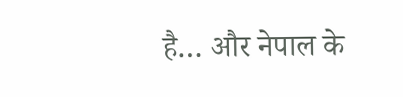है… और नेपाल के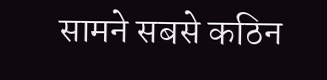सामने सबसे कठिन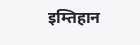इम्तिहान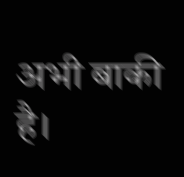अभी बाकी है।